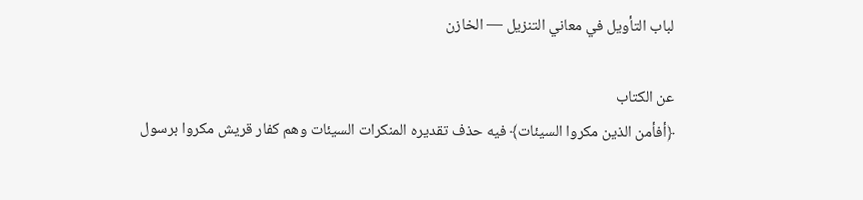لباب التأويل في معاني التنزيل — الخازن

عن الكتاب
﴿أفأمن الذين مكروا السيئات﴾ فيه حذف تقديره المنكرات السيئات وهم كفار قريش مكروا برسول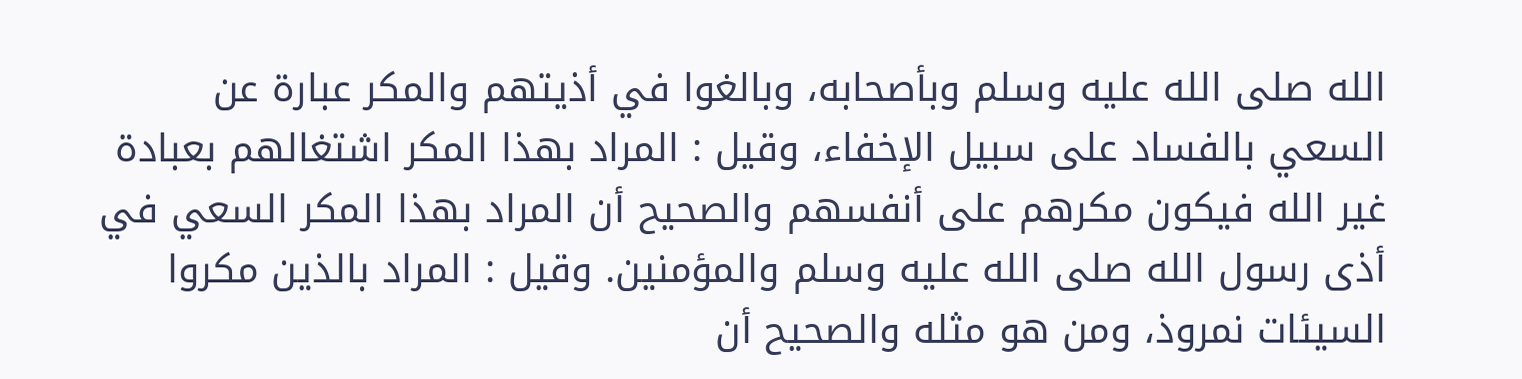الله صلى الله عليه وسلم وبأصحابه، وبالغوا في أذيتهم والمكر عبارة عن السعي بالفساد على سبيل الإخفاء، وقيل : المراد بهذا المكر اشتغالهم بعبادة غير الله فيكون مكرهم على أنفسهم والصحيح أن المراد بهذا المكر السعي في أذى رسول الله صلى الله عليه وسلم والمؤمنين. وقيل : المراد بالذين مكروا السيئات نمروذ، ومن هو مثله والصحيح أن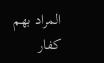المراد بهم كفار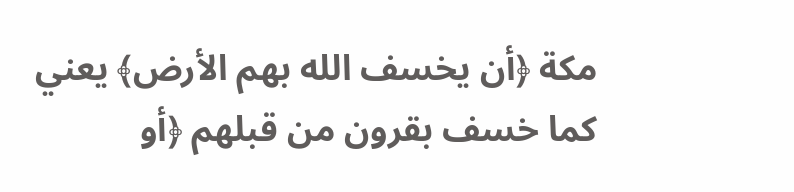مكة ﴿أن يخسف الله بهم الأرض﴾ يعني كما خسف بقرون من قبلهم ﴿أو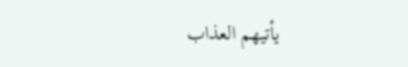يأتيهم العذاب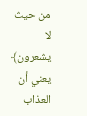من حيث لا يشعرون﴾ يعني أن العذاب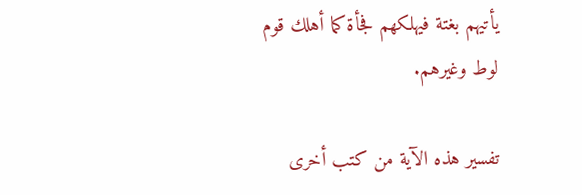يأتيهم بغتة فيهلكهم فجأة كما أهلك قوم لوط وغيرهم.

تفسير هذه الآية من كتب أخرى